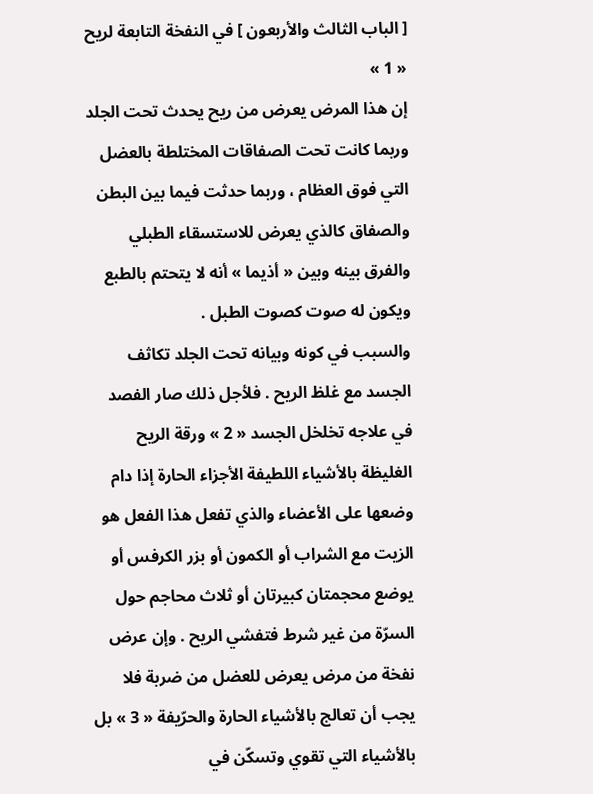[ الباب الثالث والأربعون ] في النفخة التابعة لريح « 1 »
إن هذا المرض يعرض من ريح يحدث تحت الجلد وربما كانت تحت الصفاقات المختلطة بالعضل التي فوق العظام ، وربما حدثت فيما بين البطن والصفاق كالذي يعرض للاستسقاء الطبلي والفرق بينه وبين « أذيما » أنه لا يتحتم بالطبع ويكون له صوت كصوت الطبل .
والسبب في كونه وبيانه تحت الجلد تكاثف الجسد مع غلظ الريح . فلأجل ذلك صار الفصد في علاجه تخلخل الجسد « 2 » ورقة الريح الغليظة بالأشياء اللطيفة الأجزاء الحارة إذا دام وضعها على الأعضاء والذي تفعل هذا الفعل هو الزيت مع الشراب أو الكمون أو بزر الكرفس أو يوضع محجمتان كبيرتان أو ثلاث محاجم حول السرّة من غير شرط فتفشي الريح . وإن عرض نفخة من مرض يعرض للعضل من ضربة فلا يجب أن تعالج بالأشياء الحارة والحرّيفة « 3 » بل بالأشياء التي تقوي وتسكّن في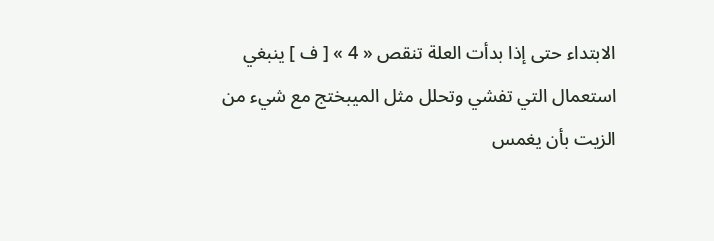الابتداء حتى إذا بدأت العلة تنقص « 4 » [ ف ] ينبغي استعمال التي تفشي وتحلل مثل الميبختج مع شيء من الزيت بأن يغمس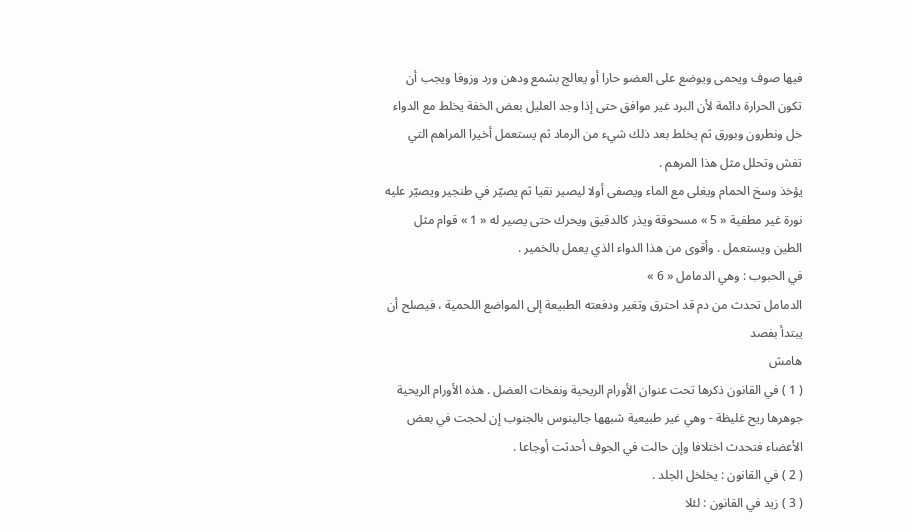فيها صوف ويحمى ويوضع على العضو حارا أو يعالج بشمع ودهن ورد وزوفا ويجب أن تكون الحرارة دائمة لأن البرد غير موافق حتى إذا وجد العليل بعض الخفة يخلط مع الدواء خل ونطرون وبورق ثم يخلط بعد ذلك شيء من الرماد ثم يستعمل أخيرا المراهم التي تفش وتحلل مثل هذا المرهم .
يؤخذ وسخ الحمام ويغلى مع الماء ويصفى أولا ليصير نقيا ثم يصيّر في طنجير ويصيّر عليه نورة غير مطفية « 5 » مسحوقة ويذر كالدقيق ويحرك حتى يصير له « 1 » قوام مثل الطين ويستعمل . وأقوى من هذا الدواء الذي يعمل بالخمير .
في الحبوب : وهي الدمامل « 6 »
الدمامل تحدث من دم قد احترق وتغير ودفعته الطبيعة إلى المواضع اللحمية ، فيصلح أن يبتدأ بفصد
هامش
( 1 ) في القانون ذكرها تحت عنوان الأورام الريحية ونفخات العضل . هذه الأورام الريحية جوهرها ريح غليظة - وهي غير طبيعية شبهها جالينوس بالجنوب إن لحجت في بعض الأعضاء فتحدث اختلافا وإن حالت في الجوف أحدثت أوجاعا .
( 2 ) في القانون : يخلخل الجلد .
( 3 ) زيد في القانون : لئلا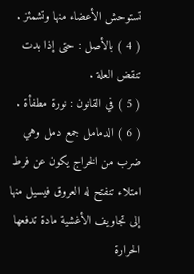تستوحش الأعضاء منها وتشمئز .
( 4 ) بالأصل : حتى إذا بدت تنقض العلة .
( 5 ) في القانون : نورة مطفأة .
( 6 ) الدمامل جمع دمل وهي ضرب من الخراج يكون عن فرط امتلاء تنفتح له العروق فيسيل منها إلى تجاويف الأغشية مادة تدفعها الحرارة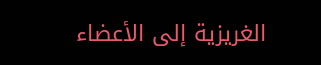الغريزية إلى الأعضاء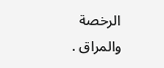الرخصة والمراق .